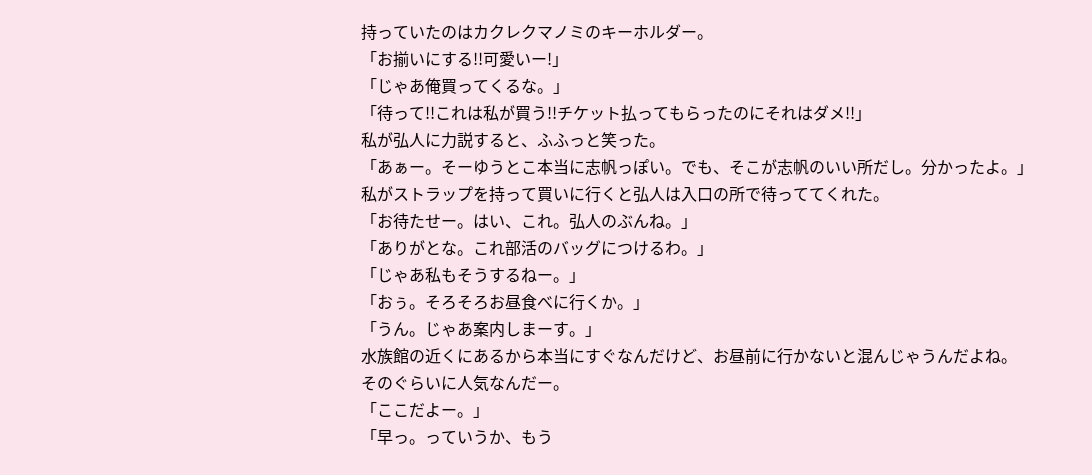持っていたのはカクレクマノミのキーホルダー。
「お揃いにする!!可愛いー!」
「じゃあ俺買ってくるな。」
「待って!!これは私が買う!!チケット払ってもらったのにそれはダメ!!」
私が弘人に力説すると、ふふっと笑った。
「あぁー。そーゆうとこ本当に志帆っぽい。でも、そこが志帆のいい所だし。分かったよ。」
私がストラップを持って買いに行くと弘人は入口の所で待っててくれた。
「お待たせー。はい、これ。弘人のぶんね。」
「ありがとな。これ部活のバッグにつけるわ。」
「じゃあ私もそうするねー。」
「おぅ。そろそろお昼食べに行くか。」
「うん。じゃあ案内しまーす。」
水族館の近くにあるから本当にすぐなんだけど、お昼前に行かないと混んじゃうんだよね。
そのぐらいに人気なんだー。
「ここだよー。」
「早っ。っていうか、もう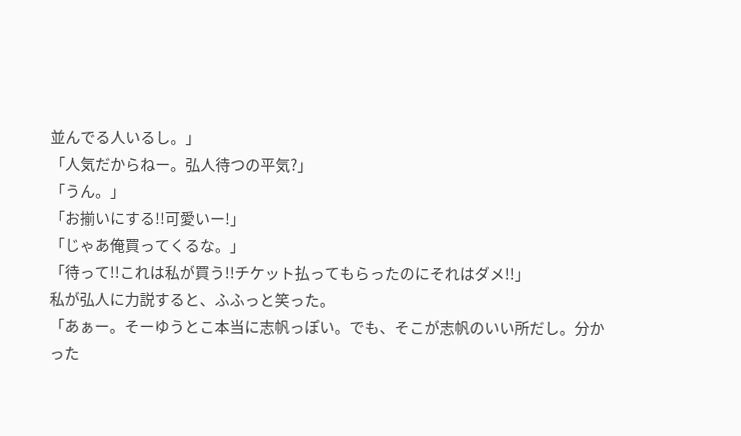並んでる人いるし。」
「人気だからねー。弘人待つの平気?」
「うん。」
「お揃いにする!!可愛いー!」
「じゃあ俺買ってくるな。」
「待って!!これは私が買う!!チケット払ってもらったのにそれはダメ!!」
私が弘人に力説すると、ふふっと笑った。
「あぁー。そーゆうとこ本当に志帆っぽい。でも、そこが志帆のいい所だし。分かった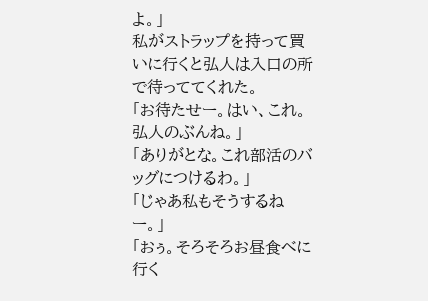よ。」
私がストラップを持って買いに行くと弘人は入口の所で待っててくれた。
「お待たせー。はい、これ。弘人のぶんね。」
「ありがとな。これ部活のバッグにつけるわ。」
「じゃあ私もそうするねー。」
「おぅ。そろそろお昼食べに行く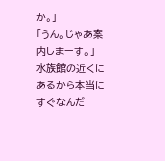か。」
「うん。じゃあ案内しまーす。」
水族館の近くにあるから本当にすぐなんだ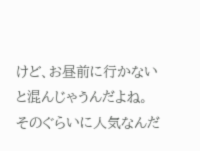けど、お昼前に行かないと混んじゃうんだよね。
そのぐらいに人気なんだ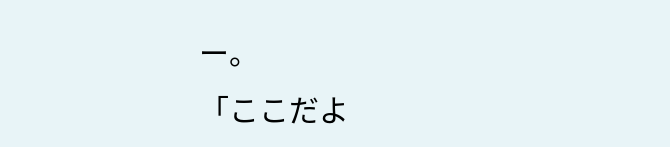ー。
「ここだよ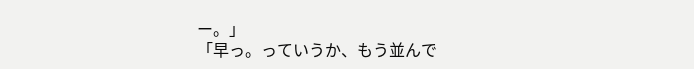ー。」
「早っ。っていうか、もう並んで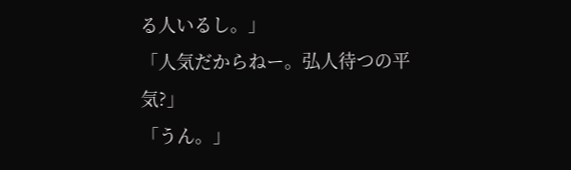る人いるし。」
「人気だからねー。弘人待つの平気?」
「うん。」